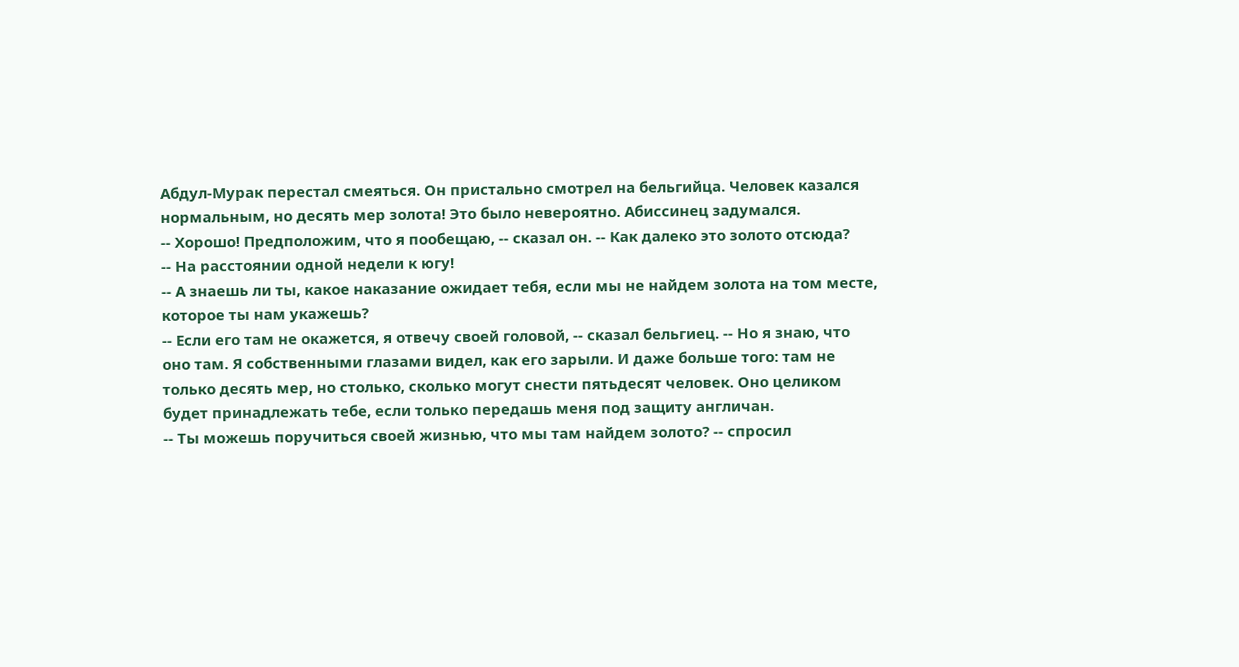Абдул-Мурак перестал смеяться. Он пристально смотрел на бельгийца. Человек казался нормальным, но десять мер золота! Это было невероятно. Абиссинец задумался.
-- Хорошо! Предположим, что я пообещаю, -- сказал он. -- Как далеко это золото отсюда?
-- На расстоянии одной недели к югу!
-- А знаешь ли ты, какое наказание ожидает тебя, если мы не найдем золота на том месте, которое ты нам укажешь?
-- Если его там не окажется, я отвечу своей головой, -- сказал бельгиец. -- Но я знаю, что оно там. Я собственными глазами видел, как его зарыли. И даже больше того: там не только десять мер, но столько, сколько могут снести пятьдесят человек. Оно целиком будет принадлежать тебе, если только передашь меня под защиту англичан.
-- Ты можешь поручиться своей жизнью, что мы там найдем золото? -- спросил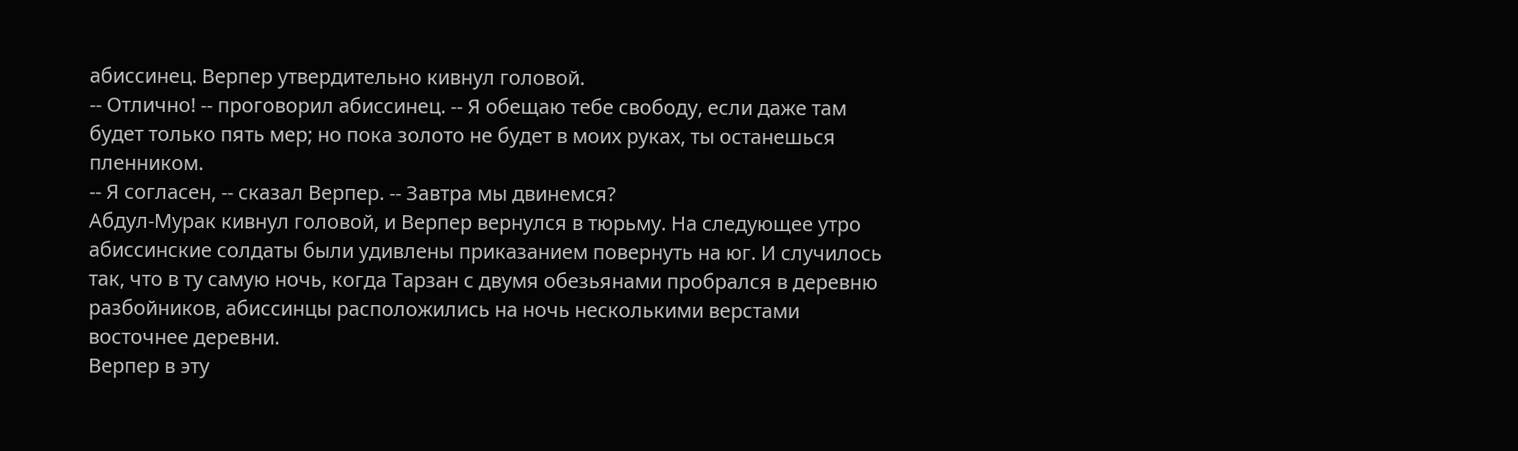абиссинец. Верпер утвердительно кивнул головой.
-- Отлично! -- проговорил абиссинец. -- Я обещаю тебе свободу, если даже там будет только пять мер; но пока золото не будет в моих руках, ты останешься пленником.
-- Я согласен, -- сказал Верпер. -- Завтра мы двинемся?
Абдул-Мурак кивнул головой, и Верпер вернулся в тюрьму. На следующее утро абиссинские солдаты были удивлены приказанием повернуть на юг. И случилось так, что в ту самую ночь, когда Тарзан с двумя обезьянами пробрался в деревню разбойников, абиссинцы расположились на ночь несколькими верстами восточнее деревни.
Верпер в эту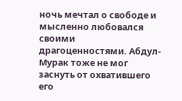ночь мечтал о свободе и мысленно любовался своими драгоценностями. Абдул-Мурак тоже не мог заснуть от охватившего его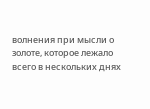волнения при мысли о золоте, которое лежало всего в нескольких днях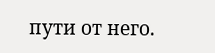пути от него.